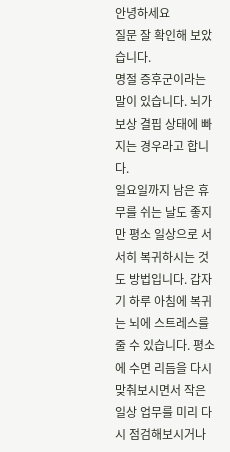안녕하세요
질문 잘 확인해 보았습니다.
명절 증후군이라는 말이 있습니다. 뇌가 보상 결핍 상태에 빠지는 경우라고 합니다.
일요일까지 남은 휴무를 쉬는 날도 좋지만 평소 일상으로 서서히 복귀하시는 것도 방법입니다. 갑자기 하루 아침에 복귀는 뇌에 스트레스를 줄 수 있습니다. 평소에 수면 리듬을 다시 맞춰보시면서 작은 일상 업무를 미리 다시 점검해보시거나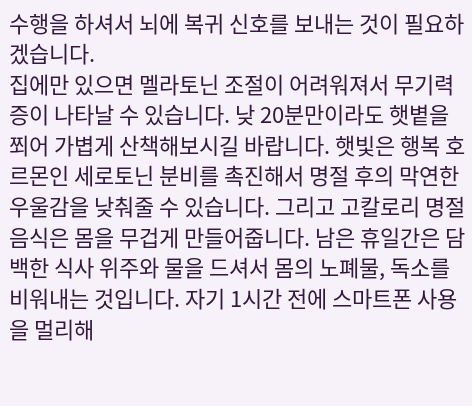수행을 하셔서 뇌에 복귀 신호를 보내는 것이 필요하겠습니다.
집에만 있으면 멜라토닌 조절이 어려워져서 무기력증이 나타날 수 있습니다. 낮 20분만이라도 햇볕을 쬐어 가볍게 산책해보시길 바랍니다. 햇빛은 행복 호르몬인 세로토닌 분비를 촉진해서 명절 후의 막연한 우울감을 낮춰줄 수 있습니다. 그리고 고칼로리 명절 음식은 몸을 무겁게 만들어줍니다. 남은 휴일간은 담백한 식사 위주와 물을 드셔서 몸의 노폐물, 독소를 비워내는 것입니다. 자기 1시간 전에 스마트폰 사용을 멀리해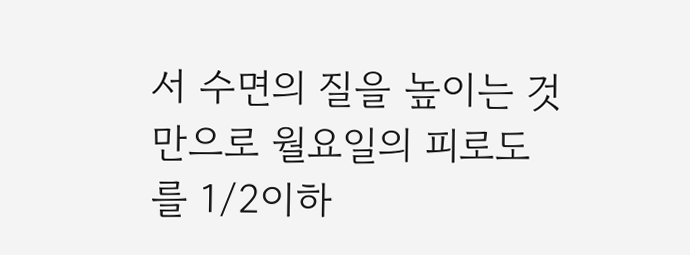서 수면의 질을 높이는 것만으로 월요일의 피로도를 1/2이하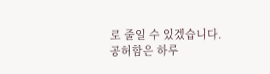로 줄일 수 있겠습니다.
공허함은 하루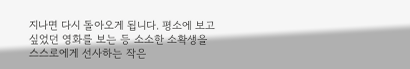지나면 다시 돌아오게 됩니다. 평소에 보고 싶었던 영화를 보는 등 소소한 소확생을 스스로에게 선사하는 작은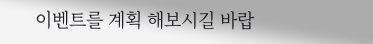이벤트를 계획 해보시길 바랍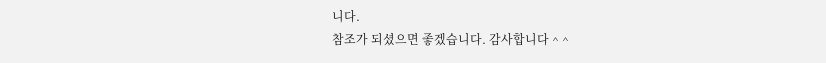니다.
참조가 되셨으면 좋겠습니다. 감사합니다 ^ ^